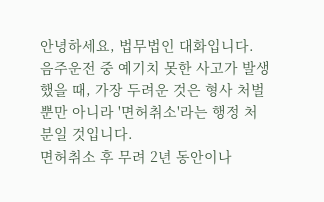안녕하세요, 법무법인 대화입니다. 음주운전 중 예기치 못한 사고가 발생했을 때, 가장 두려운 것은 형사 처벌뿐만 아니라 '면허취소'라는 행정 처분일 것입니다.
면허취소 후 무려 2년 동안이나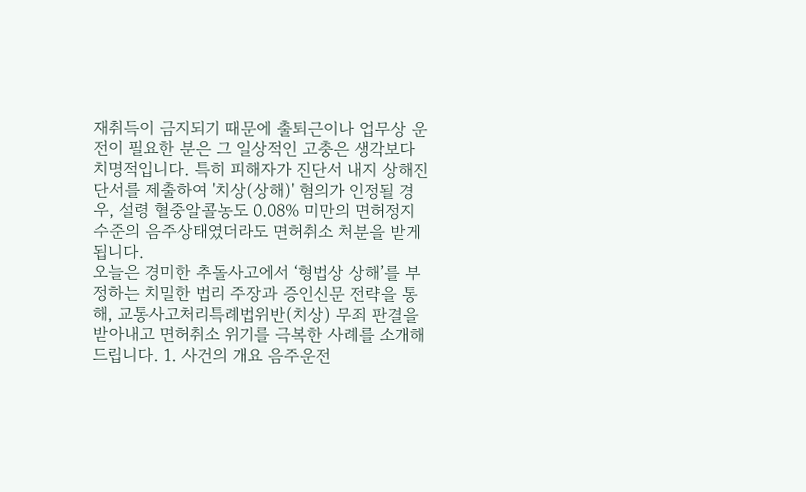재취득이 금지되기 때문에 출퇴근이나 업무상 운전이 필요한 분은 그 일상적인 고충은 생각보다 치명적입니다. 특히 피해자가 진단서 내지 상해진단서를 제출하여 '치상(상해)' 혐의가 인정될 경우, 설령 혈중알콜농도 0.08% 미만의 면허정지 수준의 음주상태였더라도 면허취소 처분을 받게 됩니다.
오늘은 경미한 추돌사고에서 ‘형법상 상해’를 부정하는 치밀한 법리 주장과 증인신문 전략을 통해, 교통사고처리특례법위반(치상) 무죄 판결을 받아내고 면허취소 위기를 극복한 사례를 소개해 드립니다. 1. 사건의 개요 음주운전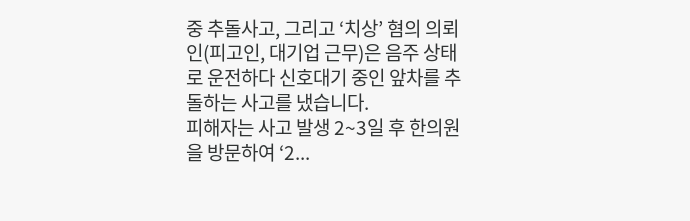중 추돌사고, 그리고 ‘치상’ 혐의 의뢰인(피고인, 대기업 근무)은 음주 상태로 운전하다 신호대기 중인 앞차를 추돌하는 사고를 냈습니다.
피해자는 사고 발생 2~3일 후 한의원을 방문하여 ‘2...